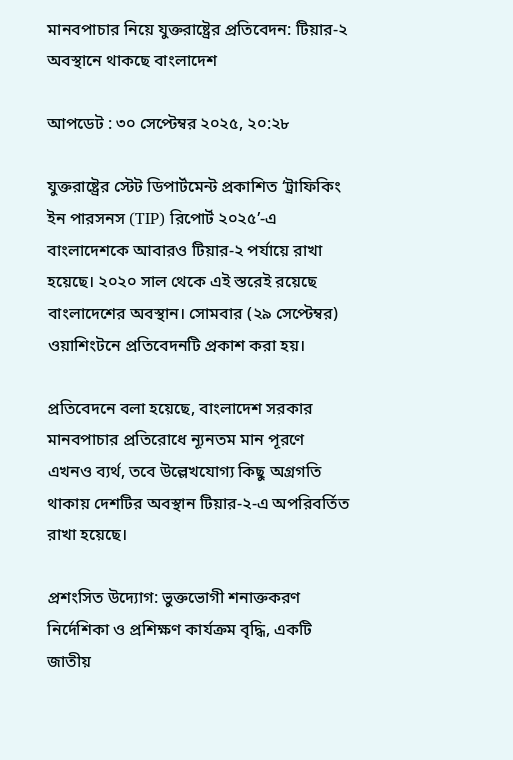মানবপাচার নিয়ে যুক্তরাষ্ট্রের প্রতিবেদন: টিয়ার-২ অবস্থানে থাকছে বাংলাদেশ

আপডেট : ৩০ সেপ্টেম্বর ২০২৫, ২০:২৮

যুক্তরাষ্ট্রের স্টেট ডিপার্টমেন্ট প্রকাশিত ‘ট্রাফিকিং ইন পারসনস (TIP) রিপোর্ট ২০২৫’-এ বাংলাদেশকে আবারও টিয়ার-২ পর্যায়ে রাখা হয়েছে। ২০২০ সাল থেকে এই স্তরেই রয়েছে বাংলাদেশের অবস্থান। সোমবার (২৯ সেপ্টেম্বর) ওয়াশিংটনে প্রতিবেদনটি প্রকাশ করা হয়।

প্রতিবেদনে বলা হয়েছে, বাংলাদেশ সরকার মানবপাচার প্রতিরোধে ন্যূনতম মান পূরণে এখনও ব্যর্থ, তবে উল্লেখযোগ্য কিছু অগ্রগতি থাকায় দেশটির অবস্থান টিয়ার-২-এ অপরিবর্তিত রাখা হয়েছে।

প্রশংসিত উদ্যোগ: ভুক্তভোগী শনাক্তকরণ নির্দেশিকা ও প্রশিক্ষণ কার্যক্রম বৃদ্ধি, একটি জাতীয়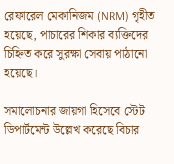রেফারেল মেকানিজম (NRM) গৃহীত হয়েছে, পাচারের শিকার ব্যক্তিদের চিহ্নিত করে সুরক্ষা সেবায় পাঠানো হয়েছে।

সমালোচনার জায়গা হিসেবে স্টেট ডিপার্টমেন্ট উল্লেখ করেছে বিচার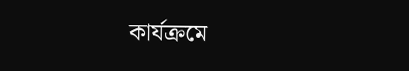কার্যক্রমে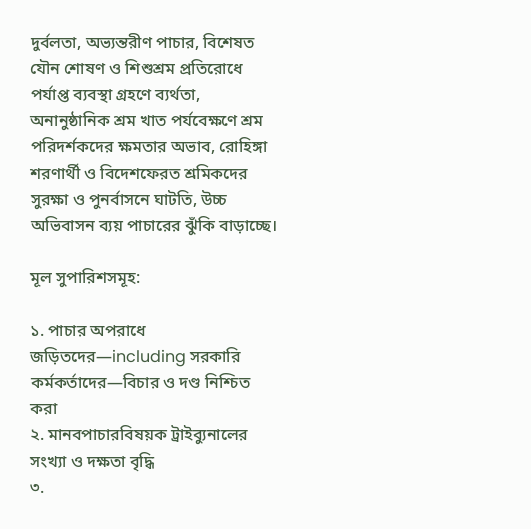দুর্বলতা, অভ্যন্তরীণ পাচার, বিশেষত যৌন শোষণ ও শিশুশ্রম প্রতিরোধে পর্যাপ্ত ব্যবস্থা গ্রহণে ব্যর্থতা, অনানুষ্ঠানিক শ্রম খাত পর্যবেক্ষণে শ্রম পরিদর্শকদের ক্ষমতার অভাব, রোহিঙ্গা শরণার্থী ও বিদেশফেরত শ্রমিকদের সুরক্ষা ও পুনর্বাসনে ঘাটতি, উচ্চ অভিবাসন ব্যয় পাচারের ঝুঁকি বাড়াচ্ছে।

মূল সুপারিশসমূহ:

১. পাচার অপরাধে জড়িতদের—including সরকারি কর্মকর্তাদের—বিচার ও দণ্ড নিশ্চিত করা
২. মানবপাচারবিষয়ক ট্রাইব্যুনালের সংখ্যা ও দক্ষতা বৃদ্ধি
৩.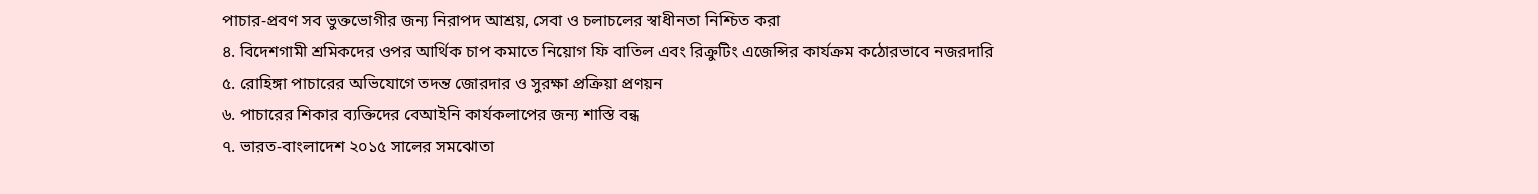পাচার-প্রবণ সব ভুক্তভোগীর জন্য নিরাপদ আশ্রয়, সেবা ও চলাচলের স্বাধীনতা নিশ্চিত করা
৪. বিদেশগামী শ্রমিকদের ওপর আর্থিক চাপ কমাতে নিয়োগ ফি বাতিল এবং রিক্রুটিং এজেন্সির কার্যক্রম কঠোরভাবে নজরদারি
৫. রোহিঙ্গা পাচারের অভিযোগে তদন্ত জোরদার ও সুরক্ষা প্রক্রিয়া প্রণয়ন
৬. পাচারের শিকার ব্যক্তিদের বেআইনি কার্যকলাপের জন্য শাস্তি বন্ধ
৭. ভারত-বাংলাদেশ ২০১৫ সালের সমঝোতা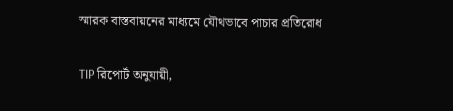স্মারক বাস্তবায়নের মাধ্যমে যৌথভাবে পাচার প্রতিরোধ

TIP রিপোর্ট অনুযায়ী,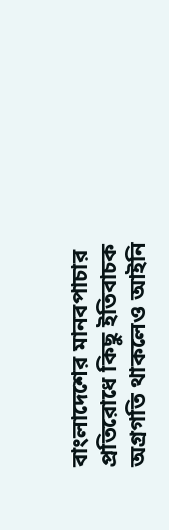বাংলাদেশের মানবপাচার প্রতিরোধে কিছু ইতিবাচক অগ্রগতি থাকলেও আইনি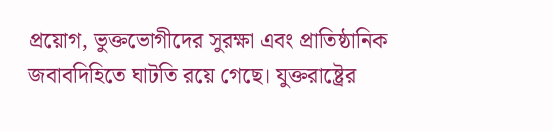প্রয়োগ, ভুক্তভোগীদের সুরক্ষা এবং প্রাতিষ্ঠানিক জবাবদিহিতে ঘাটতি রয়ে গেছে। যুক্তরাষ্ট্রের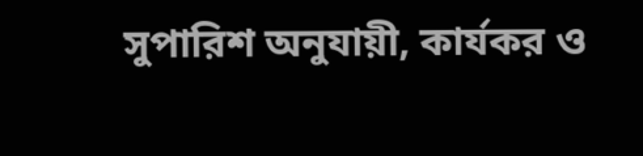সুপারিশ অনুযায়ী, কার্যকর ও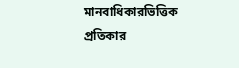মানবাধিকারভিত্তিক প্রতিকার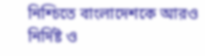নিশ্চিতে বাংলাদেশকে আরও নির্দিষ্ট ও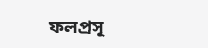ফলপ্রসূ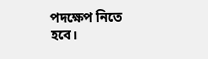পদক্ষেপ নিতে হবে।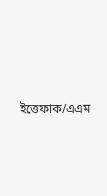ইত্তেফাক/এএম